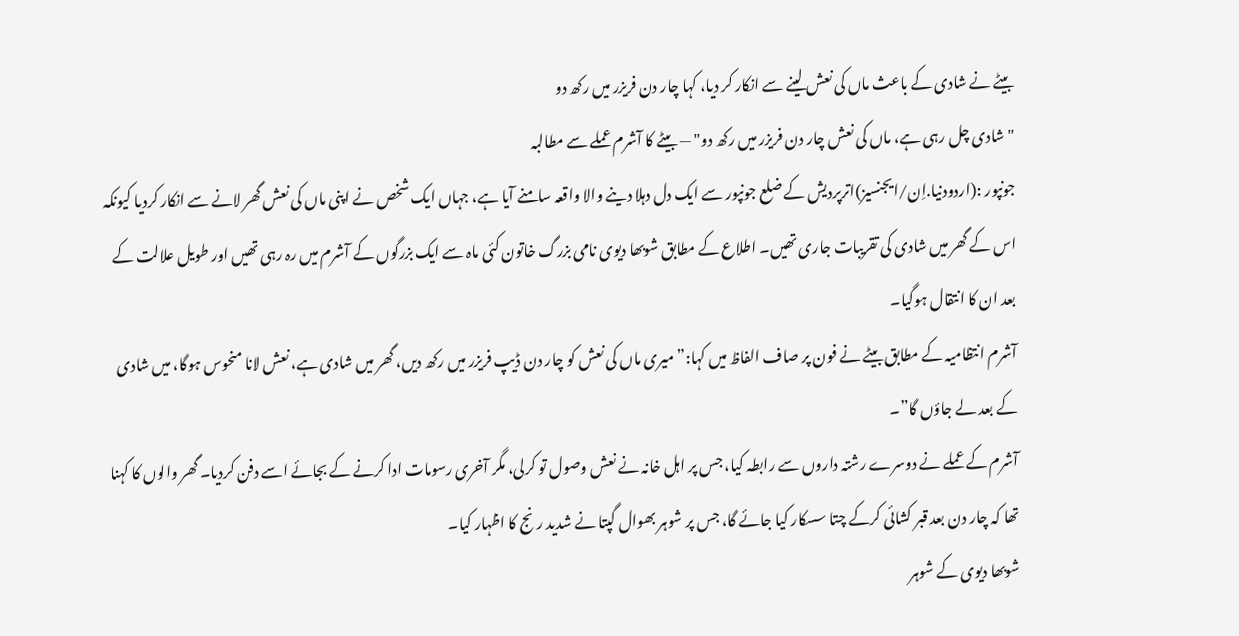بیٹے نے شادی کے باعث ماں کی نعش لینے سے انکار کر دیا، کہا چار دن فریزر میں رکھ دو
"شادی چل رہی ہے، ماں کی نعش چار دن فریزر میں رکھ دو" — بیٹے کا آشرم عملے سے مطالبہ
جونپور :(اردودنیا.اِن/ایجنسیز)اترپردیش کے ضلع جونپور سے ایک دل دہلا دینے والا واقعہ سامنے آیا ہے، جہاں ایک شخص نے اپنی ماں کی نعش گھر لانے سے انکار کردیا کیونکہ اس کے گھر میں شادی کی تقریبات جاری تھیں۔ اطلاع کے مطابق شوبھا دیوی نامی بزرگ خاتون کئی ماہ سے ایک بزرگوں کے آشرم میں رہ رہی تھیں اور طویل علالت کے بعد ان کا انتقال ہوگیا۔
آشرم انتظامیہ کے مطابق بیٹے نے فون پر صاف الفاظ میں کہا:”میری ماں کی نعش کو چار دن ڈیپ فریزر میں رکھ دیں، گھر میں شادی ہے، نعش لانا منحوس ہوگا، میں شادی کے بعد لے جاؤں گا”۔
آشرم کے عملے نے دوسرے رشتہ داروں سے رابطہ کیا، جس پر اہل خانہ نے نعش وصول تو کرلی، مگر آخری رسومات ادا کرنے کے بجائے اسے دفن کردیا۔ گھر والوں کا کہنا تھا کہ چار دن بعد قبر کشائی کرکے چتا سسکار کیا جائے گا، جس پر شوہر بھوال گپتا نے شدید رنج کا اظہار کیا۔
شوبھا دیوی کے شوہر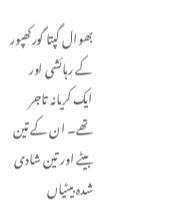بھوال گپتا گورکھپور کے رہائشی اور ایک کریانہ تاجر تھے۔ ان کے تین بیٹے اور تین شادی شدہ بیٹیاں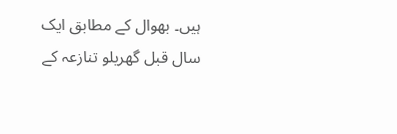ہیں۔ بھوال کے مطابق ایک سال قبل گھریلو تنازعہ کے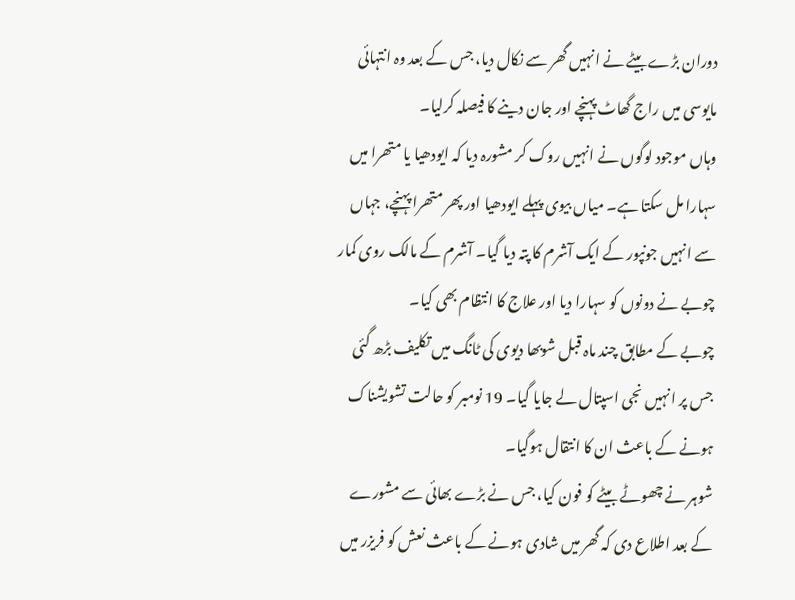دوران بڑے بیٹے نے انہیں گھر سے نکال دیا، جس کے بعد وہ انتہائی مایوسی میں راج گھاٹ پہنچے اور جان دینے کا فیصلہ کرلیا۔
وہاں موجود لوگوں نے انہیں روک کر مشورہ دیا کہ ایودھیا یا متھرا میں سہارا مل سکتا ہے۔ میاں بیوی پہلے ایودھیا اور پھر متھرا پہنچے، جہاں سے انہیں جونپور کے ایک آشرم کا پتہ دیا گیا۔ آشرم کے مالک روی کمار چوبے نے دونوں کو سہارا دیا اور علاج کا انتظام بھی کیا۔
چوبے کے مطابق چند ماہ قبل شوبھا دیوی کی ٹانگ میں تکلیف بڑھ گئی جس پر انہیں نجی اسپتال لے جایا گیا۔ 19 نومبر کو حالت تشویشناک ہونے کے باعث ان کا انتقال ہوگیا۔
شوہر نے چھوٹے بیٹے کو فون کیا، جس نے بڑے بھائی سے مشورے کے بعد اطلاع دی کہ گھر میں شادی ہونے کے باعث نعش کو فریزر میں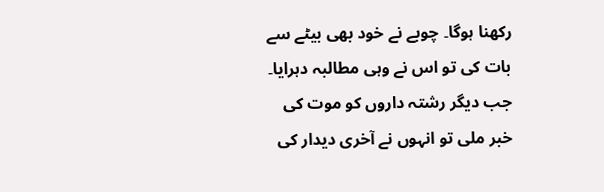رکھنا ہوگا۔ چوبے نے خود بھی بیٹے سے بات کی تو اس نے وہی مطالبہ دہرایا۔
جب دیگر رشتہ داروں کو موت کی خبر ملی تو انہوں نے آخری دیدار کی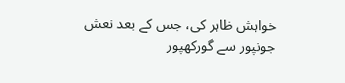خواہش ظاہر کی، جس کے بعد نعش جونپور سے گورکھپور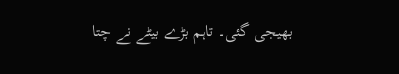بھیجی گئی۔ تاہم بڑے بیٹے نے چتا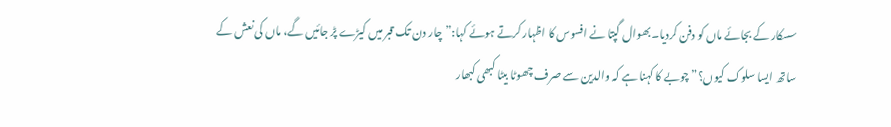سسکار کے بجائے ماں کو دفن کردیا۔بھوال گپتا نے افسوس کا اظہار کرتے ہوئے کہا:”چار دن تک قبر میں کیڑے پڑ جائیں گے، ماں کی نعش کے ساتھ ایسا سلوک کیوں؟”چوبے کا کہنا ہے کہ والدین سے صرف چھوٹا بیٹا کبھی کبھار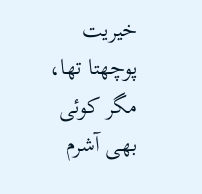خیریت پوچھتا تھا، مگر کوئی بھی آشرم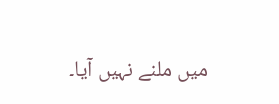میں ملنے نہیں آیا۔